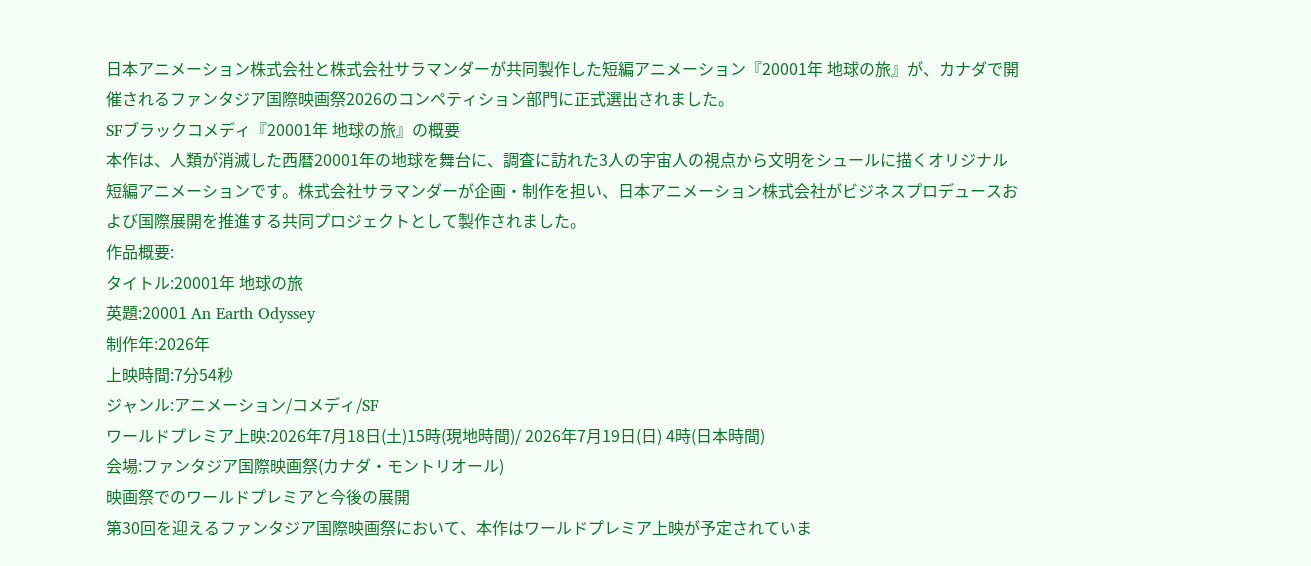日本アニメーション株式会社と株式会社サラマンダーが共同製作した短編アニメーション『20001年 地球の旅』が、カナダで開催されるファンタジア国際映画祭2026のコンペティション部門に正式選出されました。
SFブラックコメディ『20001年 地球の旅』の概要
本作は、人類が消滅した西暦20001年の地球を舞台に、調査に訪れた3人の宇宙人の視点から文明をシュールに描くオリジナル短編アニメーションです。株式会社サラマンダーが企画・制作を担い、日本アニメーション株式会社がビジネスプロデュースおよび国際展開を推進する共同プロジェクトとして製作されました。
作品概要:
タイトル:20001年 地球の旅
英題:20001 An Earth Odyssey
制作年:2026年
上映時間:7分54秒
ジャンル:アニメーション/コメディ/SF
ワールドプレミア上映:2026年7月18日(土)15時(現地時間)/ 2026年7月19日(日) 4時(日本時間)
会場:ファンタジア国際映画祭(カナダ・モントリオール)
映画祭でのワールドプレミアと今後の展開
第30回を迎えるファンタジア国際映画祭において、本作はワールドプレミア上映が予定されていま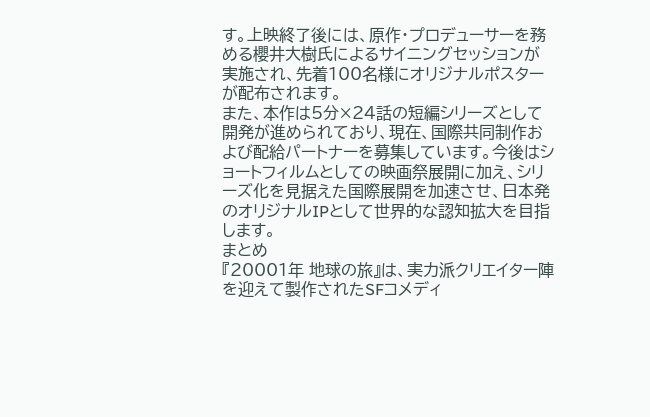す。上映終了後には、原作・プロデューサーを務める櫻井大樹氏によるサイニングセッションが実施され、先着100名様にオリジナルポスターが配布されます。
また、本作は5分×24話の短編シリーズとして開発が進められており、現在、国際共同制作および配給パートナーを募集しています。今後はショートフィルムとしての映画祭展開に加え、シリーズ化を見据えた国際展開を加速させ、日本発のオリジナルIPとして世界的な認知拡大を目指します。
まとめ
『20001年 地球の旅』は、実力派クリエイター陣を迎えて製作されたSFコメディ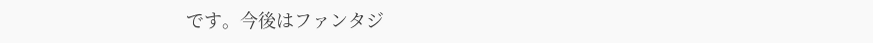です。今後はファンタジ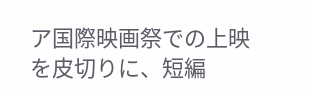ア国際映画祭での上映を皮切りに、短編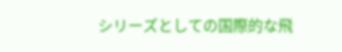シリーズとしての国際的な飛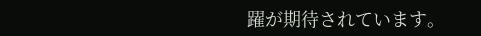躍が期待されています。